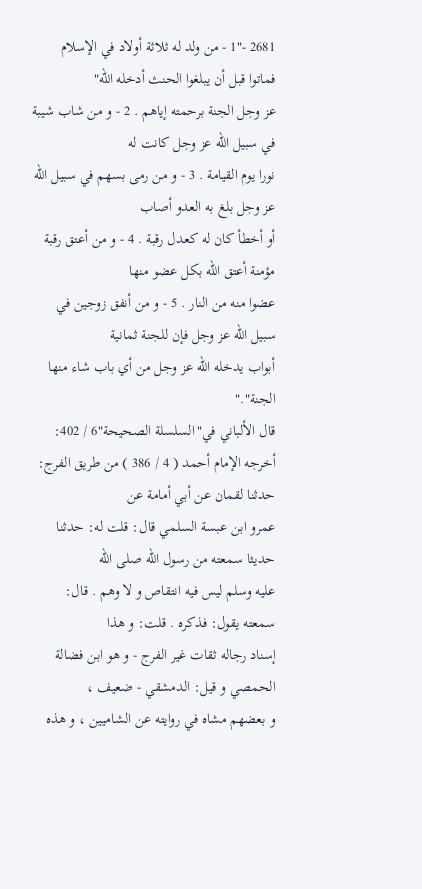2681 -"1 - من ولد له ثلاثة أولاد في الإسلام فماتوا قبل أن يبلغوا الحنث أدخله الله"
عز وجل الجنة برحمته إياهم . 2 - و من شاب شيبة في سبيل الله عز وجل كانت له
نورا يوم القيامة . 3 - و من رمى بسهم في سبيل الله عز وجل بلغ به العدو أصاب
أو أخطأ كان له كعدل رقبة . 4 - و من أعتق رقبة مؤمنة أعتق الله بكل عضو منها
عضوا منه من النار . 5 - و من أنفق زوجين في سبيل الله عز وجل فإن للجنة ثمانية
أبواب يدخله الله عز وجل من أي باب شاء منها الجنة"."
قال الألباني في"السلسلة الصحيحة"6 / 402:
أخرجه الإمام أحمد ( 4 / 386 ) من طريق الفرج: حدثنا لقمان عن أبي أمامة عن
عمرو ابن عبسة السلمي قال: قلت له: حدثنا حديثا سمعته من رسول الله صلى الله
عليه وسلم ليس فيه انتقاص و لا وهم . قال: سمعته يقول: فذكره . قلت: و هذا
إسناد رجاله ثقات غير الفرج - و هو ابن فضالة الحمصي و قيل: الدمشقي - ضعيف ،
و بعضهم مشاه في روايته عن الشاميين ، و هذه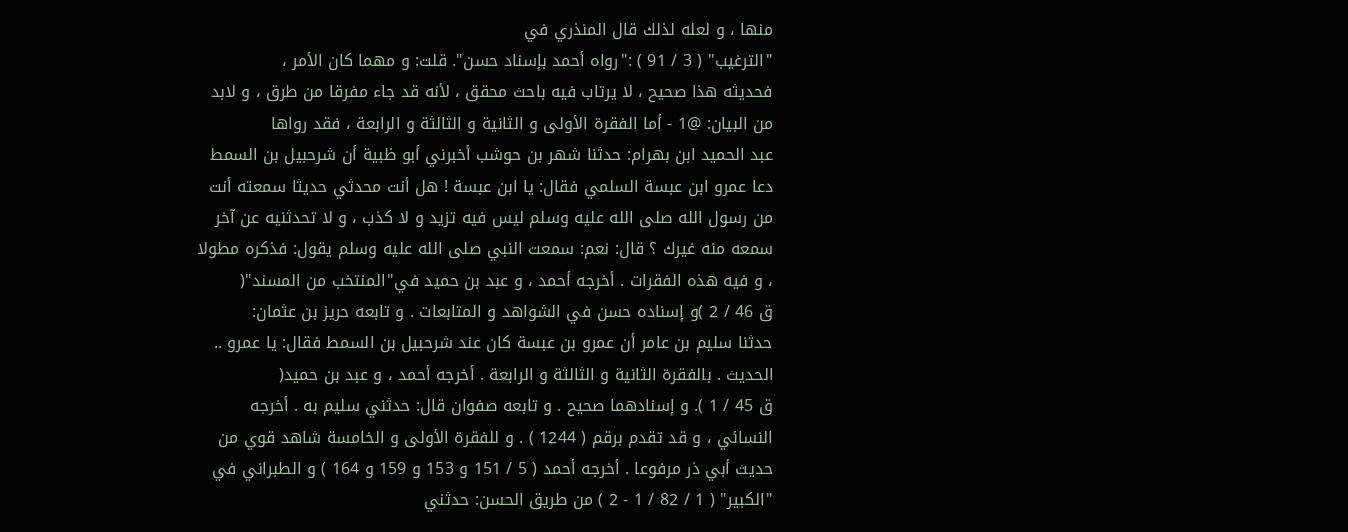منها ، و لعله لذلك قال المنذري في
"الترغيب" ( 3 / 91 ) :"رواه أحمد بإسناد حسن". قلت: و مهما كان الأمر ،
فحديثه هذا صحيح ، لا يرتاب فيه باحث محقق ، لأنه قد جاء مفرقا من طرق ، و لابد
من البيان: @1 - أما الفقرة الأولى و الثانية و الثالثة و الرابعة ، فقد رواها
عبد الحميد ابن بهرام: حدثنا شهر بن حوشب أخبرني أبو ظبية أن شرحبيل بن السمط
دعا عمرو ابن عبسة السلمي فقال: يا ابن عبسة ! هل أنت محدثي حديثا سمعته أنت
من رسول الله صلى الله عليه وسلم ليس فيه تزيد و لا كذب ، و لا تحدثنيه عن آخر
سمعه منه غيرك ؟ قال: نعم: سمعت النبي صلى الله عليه وسلم يقول: فذكره مطولا
، و فيه هذه الفقرات . أخرجه أحمد ، و عبد بن حميد في"المنتخب من المسند"(
ق 46 / 2 )و إسناده حسن في الشواهد و المتابعات . و تابعه حريز بن عثمان:
حدثنا سليم بن عامر أن عمرو بن عبسة كان عند شرحبيل بن السمط فقال: يا عمرو ..
الحديث . بالفقرة الثانية و الثالثة و الرابعة . أخرجه أحمد ، و عبد بن حميد(
ق 45 / 1 ). و إسنادهما صحيح . و تابعه صفوان قال: حدثني سليم به . أخرجه
النسائي ، و قد تقدم برقم ( 1244 ) . و للفقرة الأولى و الخامسة شاهد قوي من
حديث أبي ذر مرفوعا . أخرجه أحمد ( 5 / 151 و 153 و 159 و 164 ) و الطبراني في
"الكبير" ( 1 / 82 / 1 - 2 ) من طريق الحسن: حدثني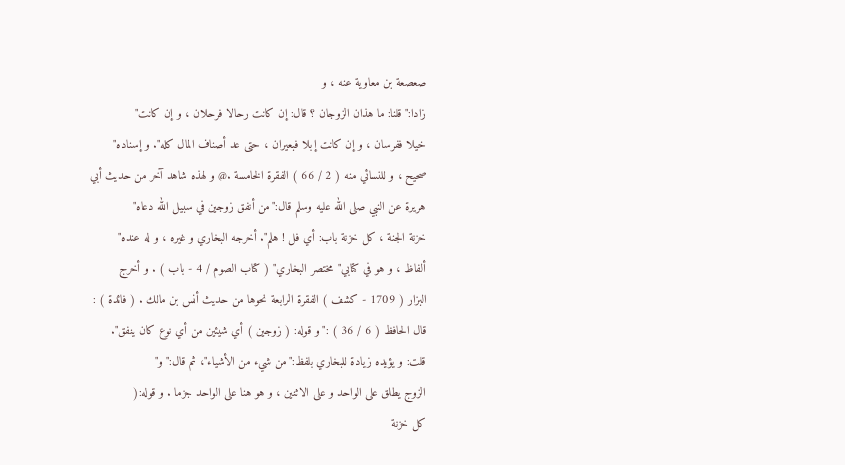صعصعة بن معاوية عنه ، و
زادا:"قلنا: ما هذان الزوجان ؟ قال: إن كانت رحالا فرحلان ، و إن كانت"
خيلا ففرسان ، و إن كانت إبلا فبعيران ، حتى عد أصناف المال كله". و إسناده"
صحيح ، و للنسائي منه ( 2 / 66 ) الفقرة الخامسة .@ و لهذه شاهد آخر من حديث أبي
هريرة عن النبي صلى الله عليه وسلم قال:"من أنفق زوجين في سبيل الله دعاه"
خزنة الجنة ، كل خزنة باب: أي فل ! هلم". أخرجه البخاري و غيره ، و له عنده"
ألفاظ ، و هو في كتابي"مختصر البخاري" ( كتاب الصوم / 4 - باب ) . و أخرج
البزار ( 1709 - كشف ) الفقرة الرابعة نحوها من حديث أنس بن مالك . ( فائدة ) :
قال الحافظ ( 6 / 36 ) :"و قوله: ( زوجين ) أي شيئين من أي نوع كان ينفق".
قلت: و يؤيده زيادة للبخاري بلفظ:"من شيء من الأشياء"، ثم قال:"و"
الزوج يطلق على الواحد و على الاثنين ، و هو هنا على الواحد جزما . و قوله:(
كل خزنة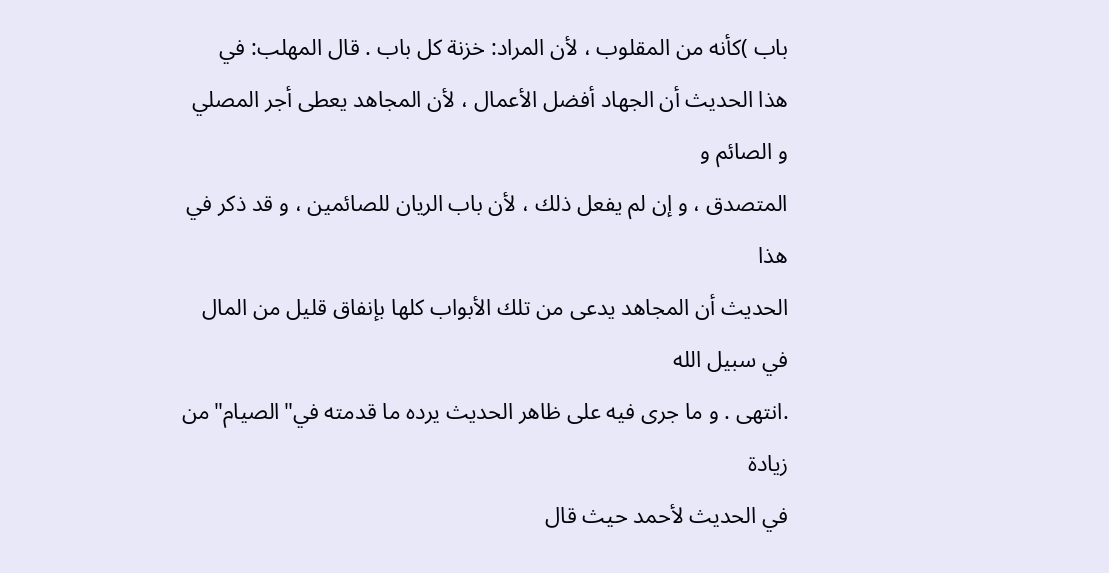باب )كأنه من المقلوب ، لأن المراد: خزنة كل باب . قال المهلب: في
هذا الحديث أن الجهاد أفضل الأعمال ، لأن المجاهد يعطى أجر المصلي و الصائم و
المتصدق ، و إن لم يفعل ذلك ، لأن باب الريان للصائمين ، و قد ذكر في هذا
الحديث أن المجاهد يدعى من تلك الأبواب كلها بإنفاق قليل من المال في سبيل الله
.انتهى . و ما جرى فيه على ظاهر الحديث يرده ما قدمته في"الصيام"من زيادة
في الحديث لأحمد حيث قال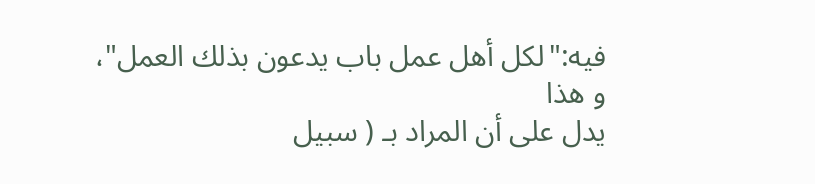فيه:"لكل أهل عمل باب يدعون بذلك العمل"، و هذا
يدل على أن المراد بـ ( سبيل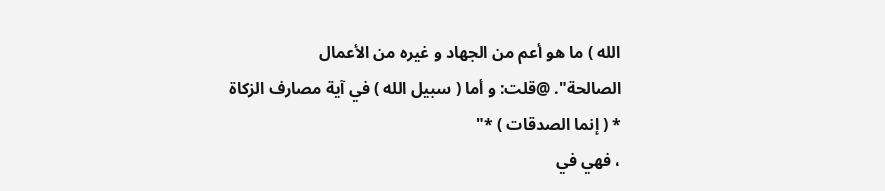الله ) ما هو أعم من الجهاد و غيره من الأعمال
الصالحة". @قلت: و أما ( سبيل الله ) في آية مصارف الزكاة * ( إنما الصدقات ) *"
، فهي في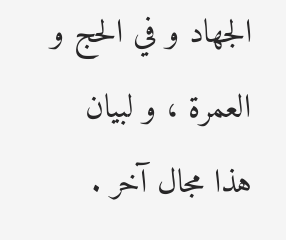الجهاد و في الحج و العمرة ، و لبيان هذا مجال آخر .